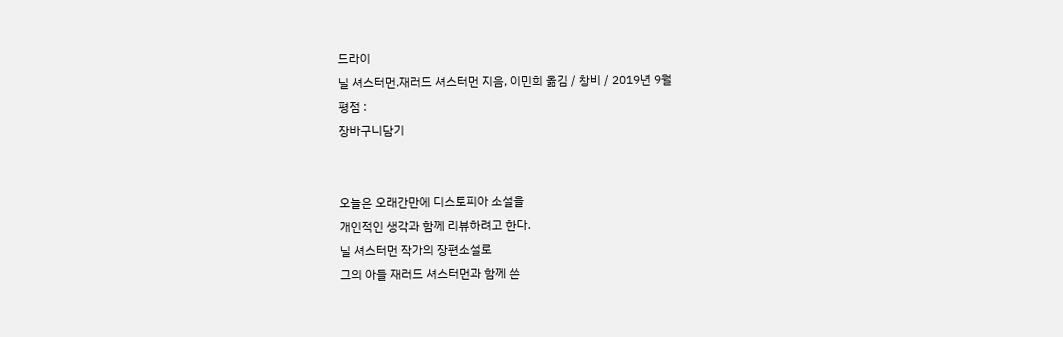드라이
닐 셔스터먼.재러드 셔스터먼 지음, 이민희 옮김 / 창비 / 2019년 9월
평점 :
장바구니담기


오늘은 오래간만에 디스토피아 소설을
개인적인 생각과 함께 리뷰하려고 한다.
닐 셔스터먼 작가의 장편소설로
그의 아들 재러드 셔스터먼과 함께 쓴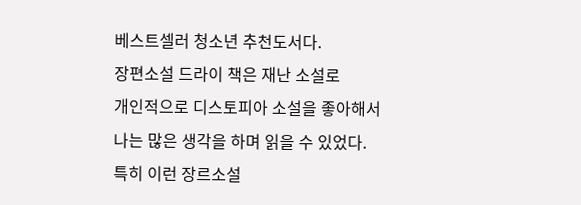베스트셀러 청소년 추천도서다.
장편소설 드라이 책은 재난 소설로
개인적으로 디스토피아 소설을 좋아해서
나는 많은 생각을 하며 읽을 수 있었다.
특히 이런 장르소설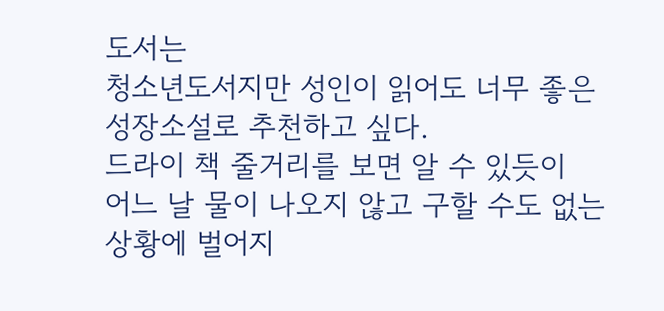도서는
청소년도서지만 성인이 읽어도 너무 좋은
성장소설로 추천하고 싶다.
드라이 책 줄거리를 보면 알 수 있듯이
어느 날 물이 나오지 않고 구할 수도 없는
상황에 벌어지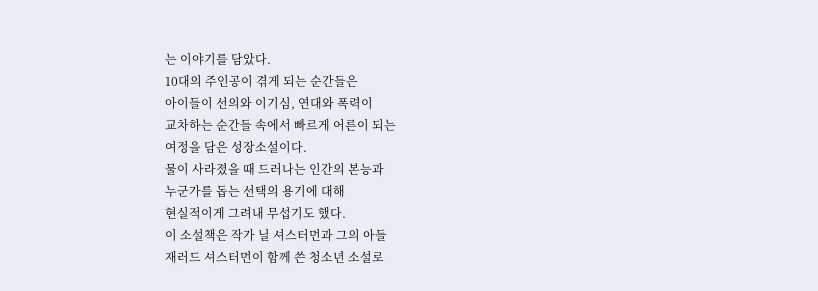는 이야기를 담았다.
10대의 주인공이 겪게 되는 순간들은
아이들이 선의와 이기심, 연대와 폭력이
교차하는 순간들 속에서 빠르게 어른이 되는
여정을 담은 성장소설이다.
물이 사라졌을 때 드러나는 인간의 본능과
누군가를 돕는 선택의 용기에 대해
현실적이게 그려내 무섭기도 했다.
이 소설책은 작가 닐 셔스터먼과 그의 아들
재러드 셔스터먼이 함께 쓴 청소년 소설로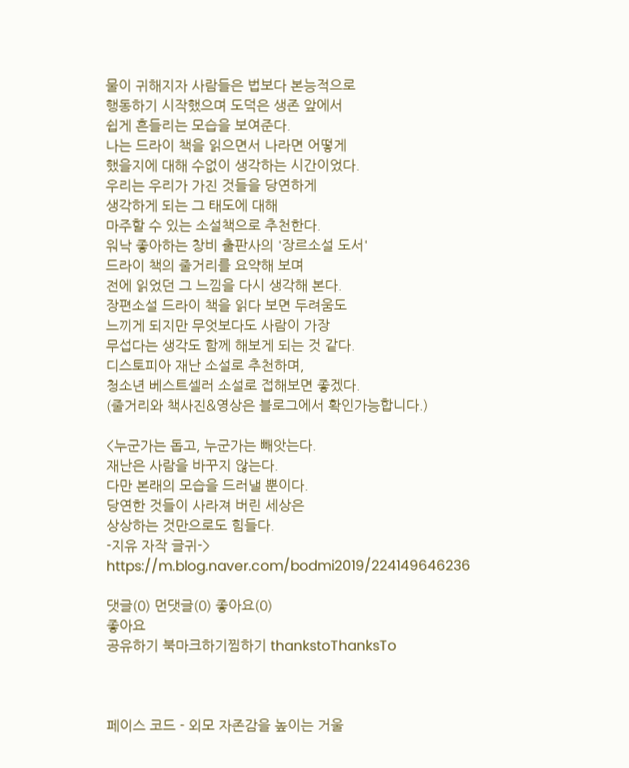물이 귀해지자 사람들은 법보다 본능적으로
행동하기 시작했으며 도덕은 생존 앞에서
쉽게 흔들리는 모습을 보여준다.
나는 드라이 책을 읽으면서 나라면 어떻게
했을지에 대해 수없이 생각하는 시간이었다.
우리는 우리가 가진 것들을 당연하게
생각하게 되는 그 태도에 대해
마주할 수 있는 소설책으로 추천한다.
워낙 좋아하는 창비 출판사의 '장르소설 도서'
드라이 책의 줄거리를 요약해 보며
전에 읽었던 그 느낌을 다시 생각해 본다.
장편소설 드라이 책을 읽다 보면 두려움도
느끼게 되지만 무엇보다도 사람이 가장
무섭다는 생각도 함께 해보게 되는 것 같다.
디스토피아 재난 소설로 추천하며,
청소년 베스트셀러 소설로 접해보면 좋겠다.
(줄거리와 책사진&영상은 블로그에서 확인가능합니다.)

<누군가는 돕고, 누군가는 빼앗는다.
재난은 사람을 바꾸지 않는다.
다만 본래의 모습을 드러낼 뿐이다.
당연한 것들이 사라져 버린 세상은
상상하는 것만으로도 힘들다.
-지유 자작 글귀->
https://m.blog.naver.com/bodmi2019/224149646236

댓글(0) 먼댓글(0) 좋아요(0)
좋아요
공유하기 북마크하기찜하기 thankstoThanksTo



페이스 코드 - 외모 자존감을 높이는 거울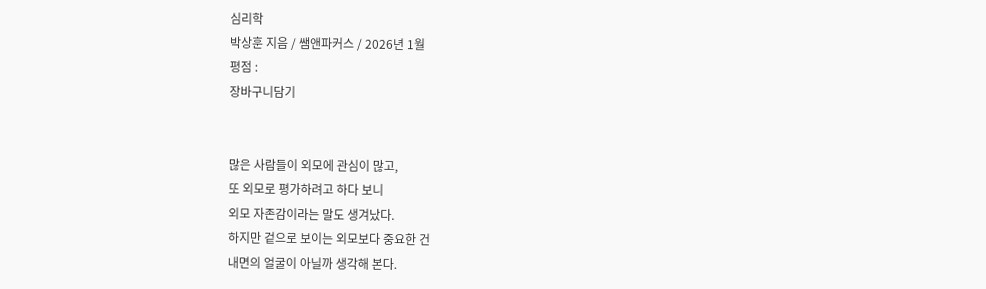심리학
박상훈 지음 / 쌤앤파커스 / 2026년 1월
평점 :
장바구니담기


많은 사람들이 외모에 관심이 많고,
또 외모로 평가하려고 하다 보니
외모 자존감이라는 말도 생겨났다.
하지만 겉으로 보이는 외모보다 중요한 건
내면의 얼굴이 아닐까 생각해 본다.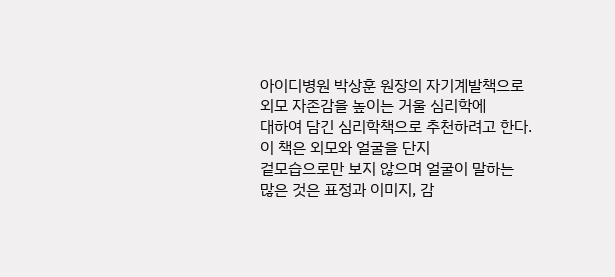아이디병원 박상훈 원장의 자기계발책으로
외모 자존감을 높이는 거울 심리학에
대하여 담긴 심리학책으로 추천하려고 한다.
이 책은 외모와 얼굴을 단지
겉모습으로만 보지 않으며 얼굴이 말하는
많은 것은 표정과 이미지, 감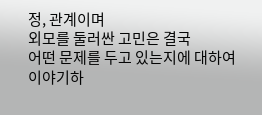정, 관계이며
외모를 둘러싼 고민은 결국
어떤 문제를 두고 있는지에 대하여
이야기하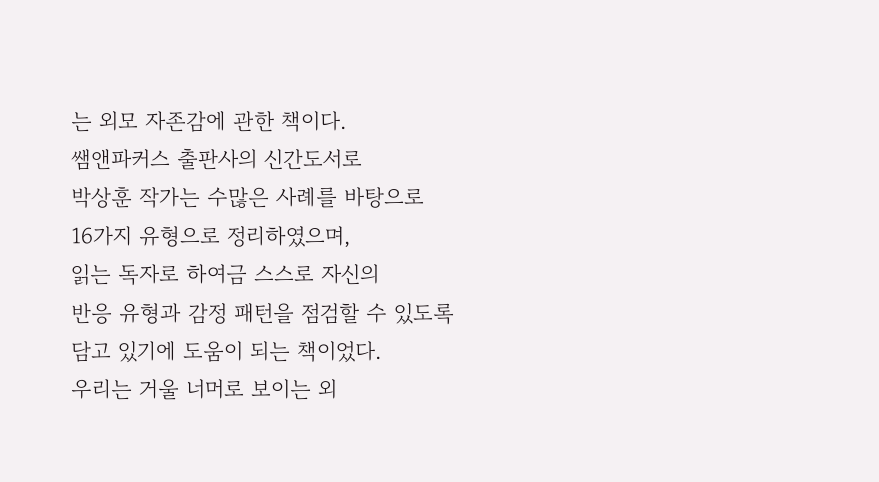는 외모 자존감에 관한 책이다.
쌤앤파커스 출판사의 신간도서로
박상훈 작가는 수많은 사례를 바탕으로
16가지 유형으로 정리하였으며,
읽는 독자로 하여금 스스로 자신의
반응 유형과 감정 패턴을 점검할 수 있도록
담고 있기에 도움이 되는 책이었다.
우리는 거울 너머로 보이는 외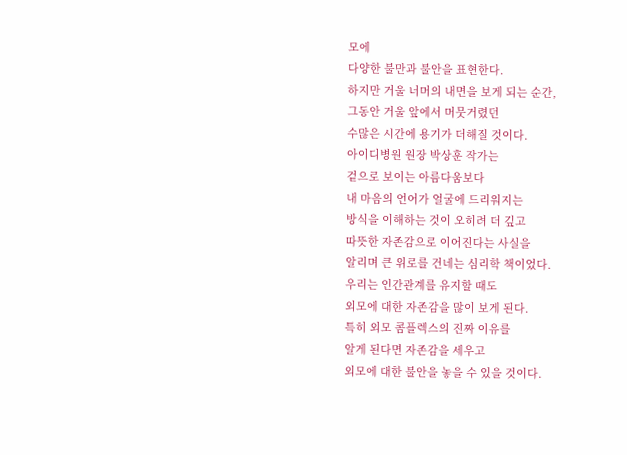모에
다양한 불만과 불안을 표현한다.
하지만 거울 너머의 내면을 보게 되는 순간,
그동안 거울 앞에서 머뭇거렸던
수많은 시간에 용기가 더해질 것이다.
아이디병원 원장 박상훈 작가는
겉으로 보이는 아름다움보다
내 마음의 언어가 얼굴에 드리워지는
방식을 이해하는 것이 오히려 더 깊고
따뜻한 자존감으로 이어진다는 사실을
알리며 큰 위로를 건네는 심리학 책이었다.
우리는 인간관계를 유지할 때도
외모에 대한 자존감을 많이 보게 된다.
특히 외모 콤플렉스의 진짜 이유를
알게 된다면 자존감을 세우고
외모에 대한 불안을 놓을 수 있을 것이다.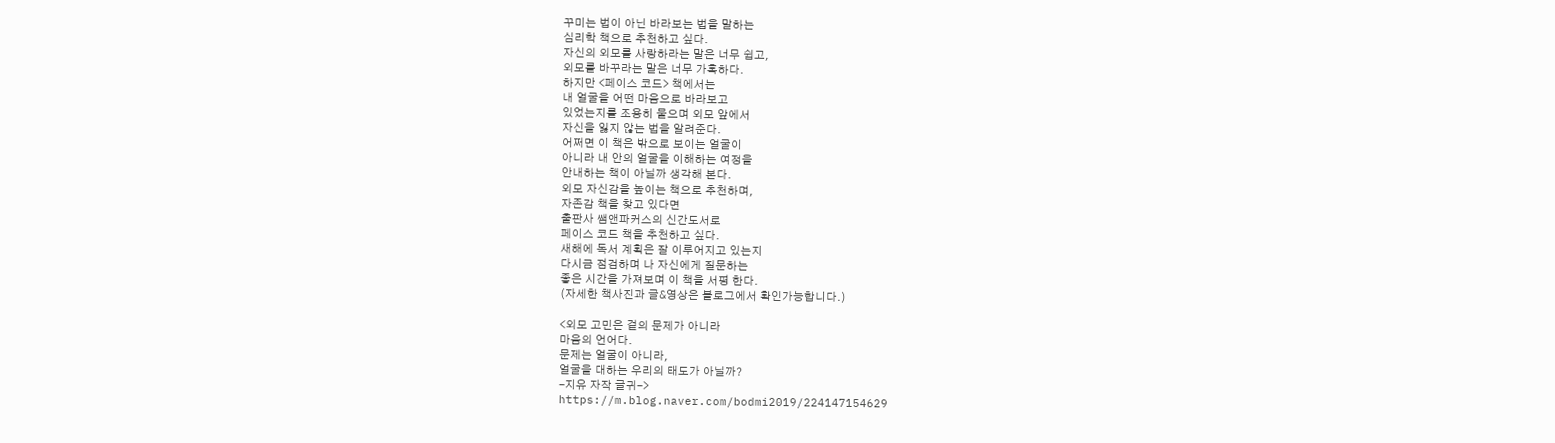꾸미는 법이 아닌 바라보는 법을 말하는
심리학 책으로 추천하고 싶다.
자신의 외모를 사랑하라는 말은 너무 쉽고,
외모를 바꾸라는 말은 너무 가혹하다.
하지만 <페이스 코드> 책에서는
내 얼굴을 어떤 마음으로 바라보고
있었는지를 조용히 물으며 외모 앞에서
자신을 잃지 않는 법을 알려준다.
어쩌면 이 책은 밖으로 보이는 얼굴이
아니라 내 안의 얼굴을 이해하는 여정을
안내하는 책이 아닐까 생각해 본다.
외모 자신감을 높이는 책으로 추천하며,
자존감 책을 찾고 있다면
출판사 쌤앤파커스의 신간도서로
페이스 코드 책을 추천하고 싶다.
새해에 독서 계획은 잘 이루어지고 있는지
다시금 점검하며 나 자신에게 질문하는
좋은 시간을 가져보며 이 책을 서평 한다.
(자세한 책사진과 글&영상은 블로그에서 확인가능합니다.)

<외모 고민은 겉의 문제가 아니라
마음의 언어다.
문제는 얼굴이 아니라,
얼굴을 대하는 우리의 태도가 아닐까?
-지유 자작 글귀->
https://m.blog.naver.com/bodmi2019/224147154629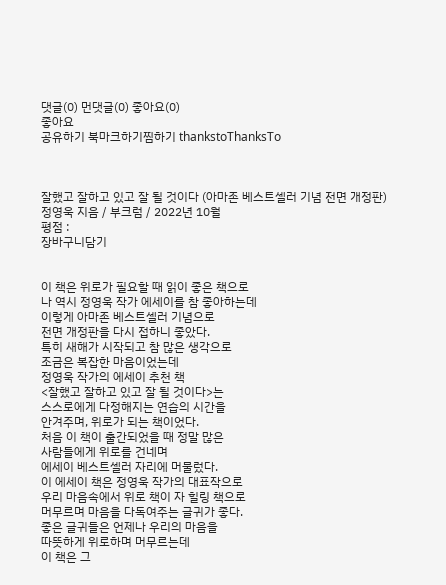댓글(0) 먼댓글(0) 좋아요(0)
좋아요
공유하기 북마크하기찜하기 thankstoThanksTo



잘했고 잘하고 있고 잘 될 것이다 (아마존 베스트셀러 기념 전면 개정판)
정영욱 지음 / 부크럼 / 2022년 10월
평점 :
장바구니담기


이 책은 위로가 필요할 때 읽이 좋은 책으로
나 역시 정영욱 작가 에세이를 참 좋아하는데
이렇게 아마존 베스트셀러 기념으로
전면 개정판을 다시 접하니 좋았다.
특히 새해가 시작되고 참 많은 생각으로
조금은 복잡한 마음이었는데
정영욱 작가의 에세이 추천 책
<잘했고 잘하고 있고 잘 될 것이다>는
스스로에게 다정해지는 연습의 시간을
안겨주며, 위로가 되는 책이었다.
처음 이 책이 출간되었을 때 정말 많은
사람들에게 위로를 건네며
에세이 베스트셀러 자리에 머물렀다.
이 에세이 책은 정영욱 작가의 대표작으로
우리 마음속에서 위로 책이 자 힐링 책으로
머무르며 마음을 다독여주는 글귀가 좋다.
좋은 글귀들은 언제나 우리의 마음을
따뜻하게 위로하며 머무르는데
이 책은 그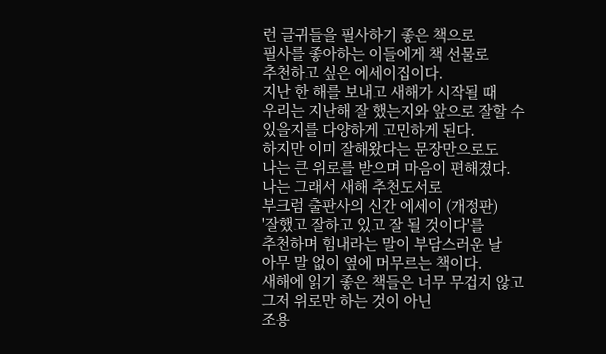런 글귀들을 필사하기 좋은 책으로
필사를 좋아하는 이들에게 책 선물로
추천하고 싶은 에세이집이다.
지난 한 해를 보내고 새해가 시작될 때
우리는 지난해 잘 했는지와 앞으로 잘할 수
있을지를 다양하게 고민하게 된다.
하지만 이미 잘해왔다는 문장만으로도
나는 큰 위로를 받으며 마음이 편해졌다.
나는 그래서 새해 추천도서로
부크럼 출판사의 신간 에세이 (개정판)
'잘했고 잘하고 있고 잘 될 것이다'를
추천하며 힘내라는 말이 부담스러운 날
아무 말 없이 옆에 머무르는 책이다.
새해에 읽기 좋은 책들은 너무 무겁지 않고
그저 위로만 하는 것이 아닌
조용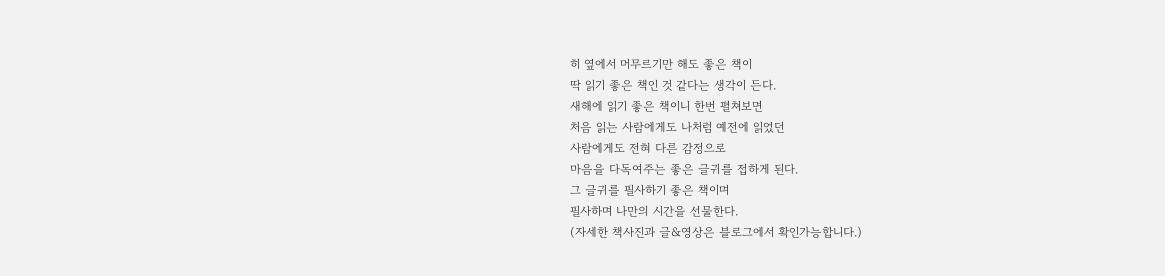히 옆에서 머무르기만 해도 좋은 책이
딱 읽기 좋은 책인 것 같다는 생각이 든다.
새해에 읽기 좋은 책이니 한번 펼쳐보면
처음 읽는 사람에게도 나처럼 예전에 읽었던
사람에게도 전혀 다른 감정으로
마음을 다독여주는 좋은 글귀를 접하게 된다.
그 글귀를 필사하기 좋은 책이며
필사하며 나만의 시간을 선물한다.
(자세한 책사진과 글&영상은 블로그에서 확인가능합니다.)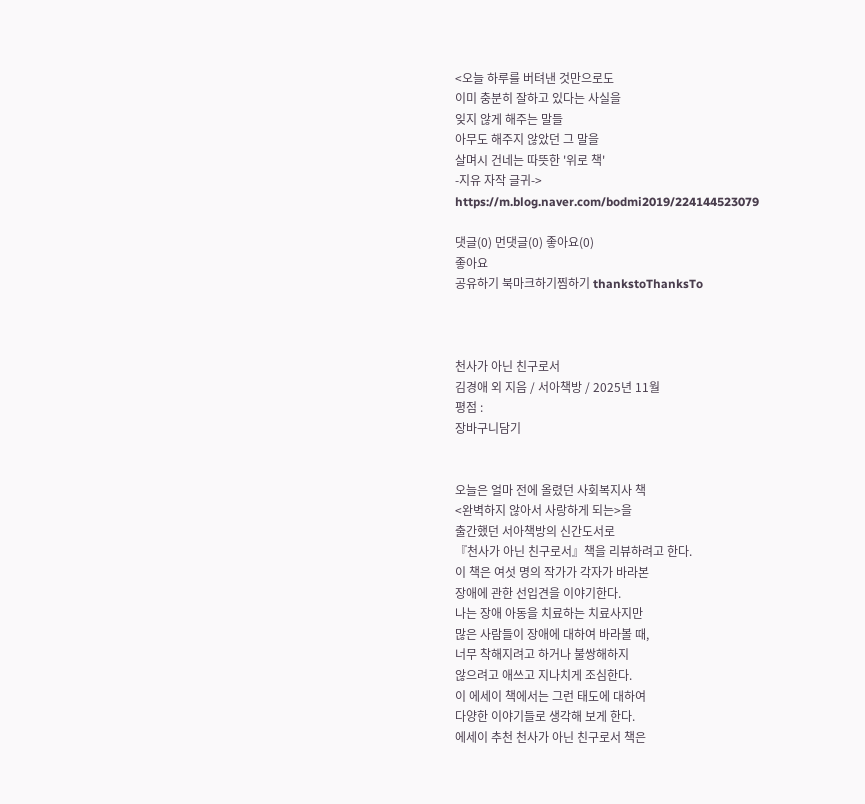<오늘 하루를 버텨낸 것만으로도
이미 충분히 잘하고 있다는 사실을
잊지 않게 해주는 말들
아무도 해주지 않았던 그 말을
살며시 건네는 따뜻한 '위로 책'
-지유 자작 글귀->
https://m.blog.naver.com/bodmi2019/224144523079

댓글(0) 먼댓글(0) 좋아요(0)
좋아요
공유하기 북마크하기찜하기 thankstoThanksTo



천사가 아닌 친구로서
김경애 외 지음 / 서아책방 / 2025년 11월
평점 :
장바구니담기


오늘은 얼마 전에 올렸던 사회복지사 책
<완벽하지 않아서 사랑하게 되는>을
출간했던 서아책방의 신간도서로
『천사가 아닌 친구로서』책을 리뷰하려고 한다.
이 책은 여섯 명의 작가가 각자가 바라본
장애에 관한 선입견을 이야기한다.
나는 장애 아동을 치료하는 치료사지만
많은 사람들이 장애에 대하여 바라볼 때,
너무 착해지려고 하거나 불쌍해하지
않으려고 애쓰고 지나치게 조심한다.
이 에세이 책에서는 그런 태도에 대하여
다양한 이야기들로 생각해 보게 한다.
에세이 추천 천사가 아닌 친구로서 책은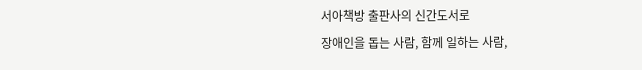서아책방 출판사의 신간도서로
장애인을 돕는 사람, 함께 일하는 사람,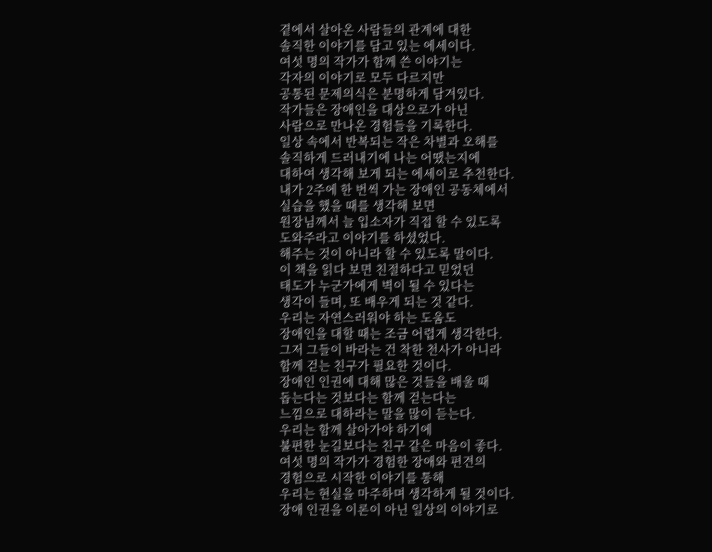곁에서 살아온 사람들의 관계에 대한
솔직한 이야기를 담고 있는 에세이다.
여섯 명의 작가가 함께 쓴 이야기는
각자의 이야기로 모두 다르지만
공통된 문제의식은 분명하게 담겨있다.
작가들은 장애인을 대상으로가 아닌
사람으로 만나온 경험들을 기록한다.
일상 속에서 반복되는 작은 차별과 오해를
솔직하게 드러내기에 나는 어땠는지에
대하여 생각해 보게 되는 에세이로 추천한다.
내가 2주에 한 번씩 가는 장애인 공동체에서
실습을 했을 때를 생각해 보면
원장님께서 늘 입소자가 직접 할 수 있도록
도와주라고 이야기를 하셨었다.
해주는 것이 아니라 할 수 있도록 말이다.
이 책을 읽다 보면 친절하다고 믿었던
태도가 누군가에게 벽이 될 수 있다는
생각이 들며, 또 배우게 되는 것 같다.
우리는 자연스러워야 하는 도움도
장애인을 대할 때는 조금 어렵게 생각한다.
그저 그들이 바라는 건 착한 천사가 아니라
함께 걷는 친구가 필요한 것이다.
장애인 인권에 대해 많은 것들을 배울 때
돕는다는 것보다는 함께 걷는다는
느낌으로 대하라는 말을 많이 듣는다.
우리는 함께 살아가야 하기에
불편한 눈길보다는 친구 같은 마음이 좋다.
여섯 명의 작가가 경험한 장애와 편견의
경험으로 시작한 이야기를 통해
우리는 현실을 마주하며 생각하게 될 것이다.
장애 인권을 이론이 아닌 일상의 이야기로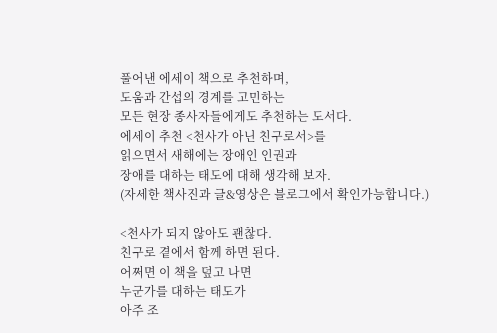풀어낸 에세이 책으로 추천하며,
도움과 간섭의 경계를 고민하는
모든 현장 종사자들에게도 추천하는 도서다.
에세이 추천 <천사가 아닌 친구로서>를
읽으면서 새해에는 장애인 인권과
장애를 대하는 태도에 대해 생각해 보자.
(자세한 책사진과 글&영상은 블로그에서 확인가능합니다.)

<천사가 되지 않아도 괜찮다.
친구로 곁에서 함께 하면 된다.
어쩌면 이 책을 덮고 나면
누군가를 대하는 태도가
아주 조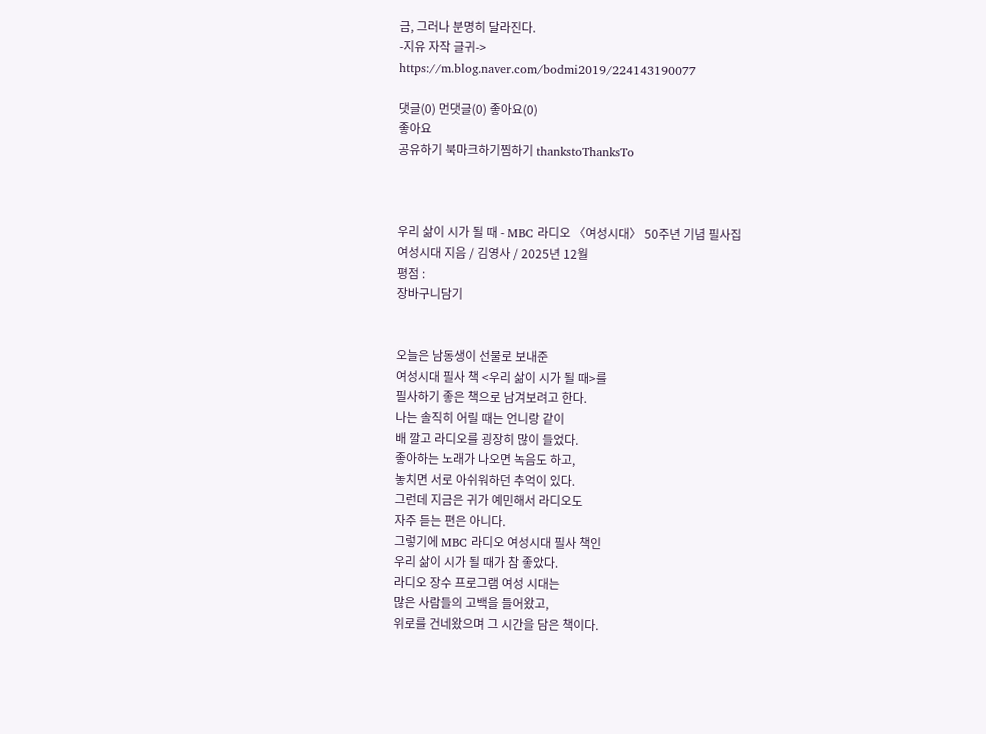금, 그러나 분명히 달라진다.
-지유 자작 글귀->
https://m.blog.naver.com/bodmi2019/224143190077

댓글(0) 먼댓글(0) 좋아요(0)
좋아요
공유하기 북마크하기찜하기 thankstoThanksTo



우리 삶이 시가 될 때 - MBC 라디오 〈여성시대〉 50주년 기념 필사집
여성시대 지음 / 김영사 / 2025년 12월
평점 :
장바구니담기


오늘은 남동생이 선물로 보내준
여성시대 필사 책 <우리 삶이 시가 될 때>를
필사하기 좋은 책으로 남겨보려고 한다.
나는 솔직히 어릴 때는 언니랑 같이
배 깔고 라디오를 굉장히 많이 들었다.
좋아하는 노래가 나오면 녹음도 하고,
놓치면 서로 아쉬워하던 추억이 있다.
그런데 지금은 귀가 예민해서 라디오도
자주 듣는 편은 아니다.
그렇기에 MBC 라디오 여성시대 필사 책인
우리 삶이 시가 될 때가 참 좋았다.
라디오 장수 프로그램 여성 시대는
많은 사람들의 고백을 들어왔고,
위로를 건네왔으며 그 시간을 담은 책이다.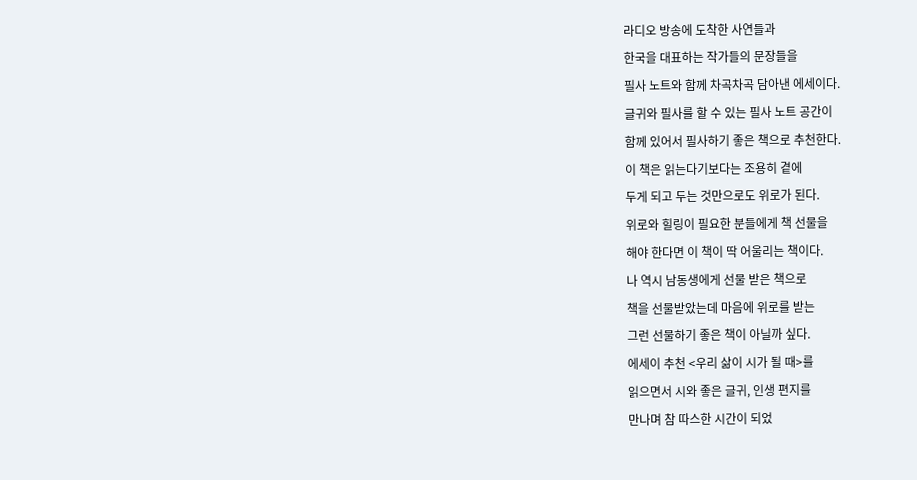라디오 방송에 도착한 사연들과
한국을 대표하는 작가들의 문장들을
필사 노트와 함께 차곡차곡 담아낸 에세이다.
글귀와 필사를 할 수 있는 필사 노트 공간이
함께 있어서 필사하기 좋은 책으로 추천한다.
이 책은 읽는다기보다는 조용히 곁에
두게 되고 두는 것만으로도 위로가 된다.
위로와 힐링이 필요한 분들에게 책 선물을
해야 한다면 이 책이 딱 어울리는 책이다.
나 역시 남동생에게 선물 받은 책으로
책을 선물받았는데 마음에 위로를 받는
그런 선물하기 좋은 책이 아닐까 싶다.
에세이 추천 <우리 삶이 시가 될 때>를
읽으면서 시와 좋은 글귀, 인생 편지를
만나며 참 따스한 시간이 되었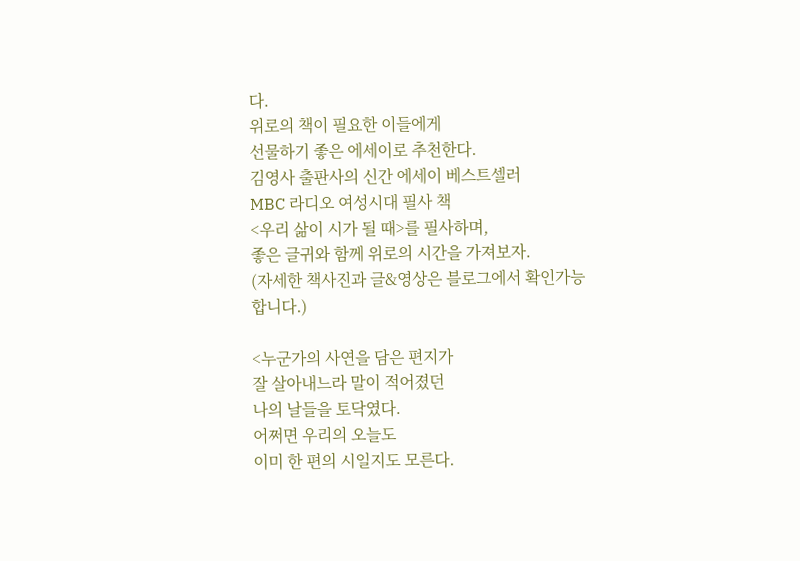다.
위로의 책이 필요한 이들에게
선물하기 좋은 에세이로 추천한다.
김영사 출판사의 신간 에세이 베스트셀러
MBC 라디오 여성시대 필사 책
<우리 삶이 시가 될 때>를 필사하며,
좋은 글귀와 함께 위로의 시간을 가져보자.
(자세한 책사진과 글&영상은 블로그에서 확인가능합니다.)

<누군가의 사연을 담은 편지가
잘 살아내느라 말이 적어졌던
나의 날들을 토닥였다.
어쩌면 우리의 오늘도
이미 한 편의 시일지도 모른다.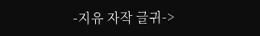-지유 자작 글귀->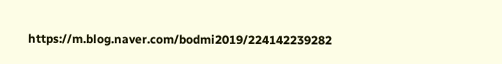https://m.blog.naver.com/bodmi2019/224142239282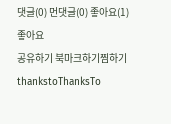댓글(0) 먼댓글(0) 좋아요(1)
좋아요
공유하기 북마크하기찜하기 thankstoThanksTo